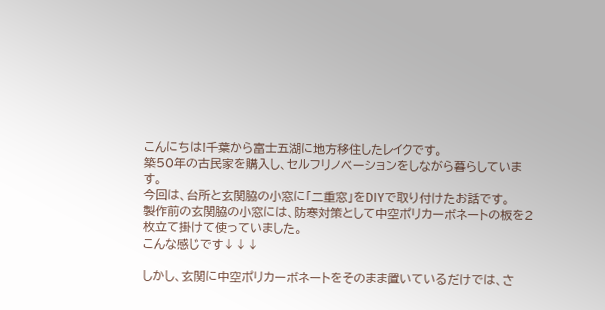こんにちは!千葉から富士五湖に地方移住したレイクです。
築50年の古民家を購入し、セルフリノベーションをしながら暮らしています。
今回は、台所と玄関脇の小窓に「二重窓」をDIYで取り付けたお話です。
製作前の玄関脇の小窓には、防寒対策として中空ポリカーボネートの板を2枚立て掛けて使っていました。
こんな感じです↓↓↓

しかし、玄関に中空ポリカーボネートをそのまま置いているだけでは、さ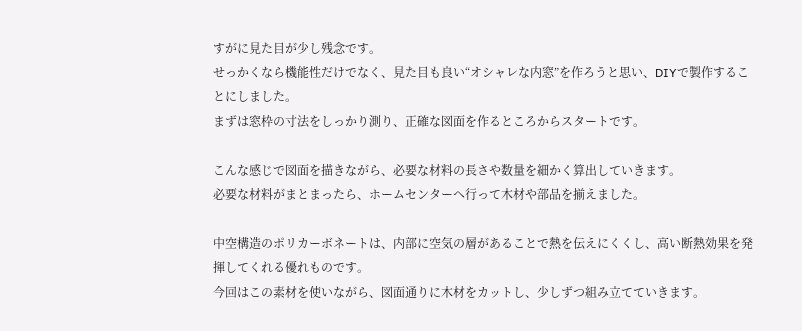すがに見た目が少し残念です。
せっかくなら機能性だけでなく、見た目も良い“オシャレな内窓”を作ろうと思い、DIYで製作することにしました。
まずは窓枠の寸法をしっかり測り、正確な図面を作るところからスタートです。

こんな感じで図面を描きながら、必要な材料の長さや数量を細かく算出していきます。
必要な材料がまとまったら、ホームセンターへ行って木材や部品を揃えました。

中空構造のポリカーボネートは、内部に空気の層があることで熱を伝えにくくし、高い断熱効果を発揮してくれる優れものです。
今回はこの素材を使いながら、図面通りに木材をカットし、少しずつ組み立てていきます。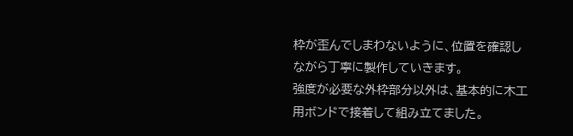枠が歪んでしまわないように、位置を確認しながら丁寧に製作していきます。
強度が必要な外枠部分以外は、基本的に木工用ボンドで接着して組み立てました。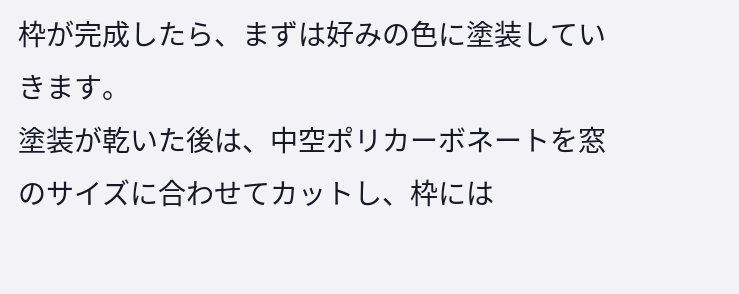枠が完成したら、まずは好みの色に塗装していきます。
塗装が乾いた後は、中空ポリカーボネートを窓のサイズに合わせてカットし、枠には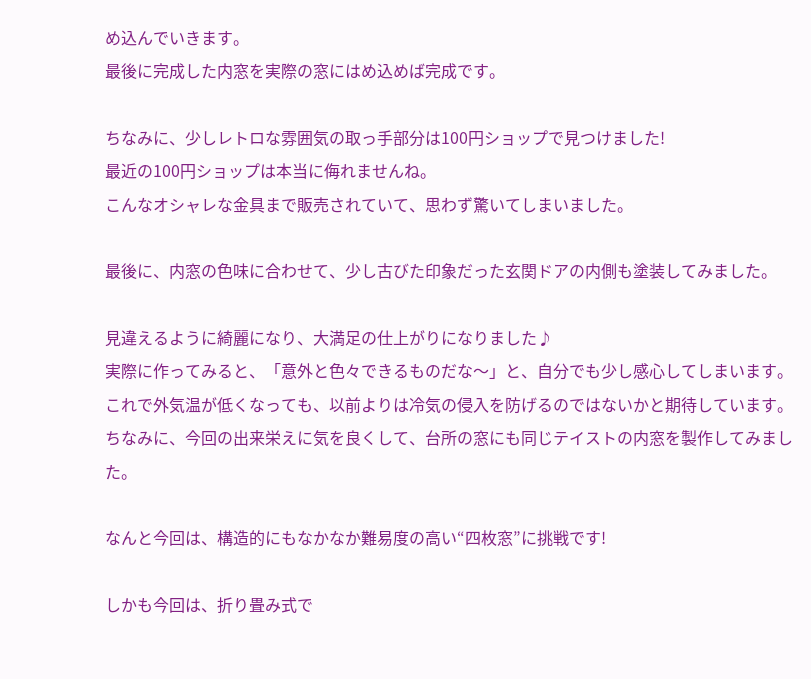め込んでいきます。
最後に完成した内窓を実際の窓にはめ込めば完成です。

ちなみに、少しレトロな雰囲気の取っ手部分は100円ショップで見つけました!
最近の100円ショップは本当に侮れませんね。
こんなオシャレな金具まで販売されていて、思わず驚いてしまいました。

最後に、内窓の色味に合わせて、少し古びた印象だった玄関ドアの内側も塗装してみました。

見違えるように綺麗になり、大満足の仕上がりになりました♪
実際に作ってみると、「意外と色々できるものだな〜」と、自分でも少し感心してしまいます。
これで外気温が低くなっても、以前よりは冷気の侵入を防げるのではないかと期待しています。
ちなみに、今回の出来栄えに気を良くして、台所の窓にも同じテイストの内窓を製作してみました。

なんと今回は、構造的にもなかなか難易度の高い“四枚窓”に挑戦です!

しかも今回は、折り畳み式で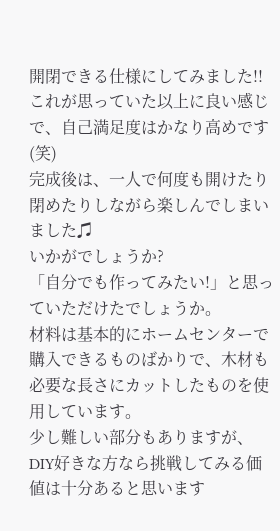開閉できる仕様にしてみました!!
これが思っていた以上に良い感じで、自己満足度はかなり高めです(笑)
完成後は、一人で何度も開けたり閉めたりしながら楽しんでしまいました♫
いかがでしょうか?
「自分でも作ってみたい!」と思っていただけたでしょうか。
材料は基本的にホームセンターで購入できるものばかりで、木材も必要な長さにカットしたものを使用しています。
少し難しい部分もありますが、DIY好きな方なら挑戦してみる価値は十分あると思います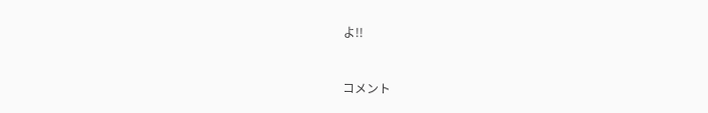よ!!


コメント